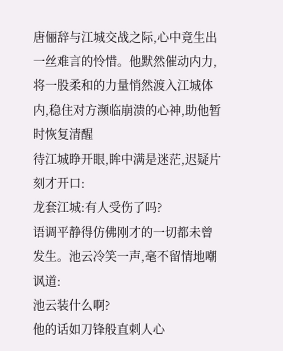唐俪辞与江城交战之际,心中竟生出一丝难言的怜惜。他默然催动内力,将一股柔和的力量悄然渡入江城体内,稳住对方濒临崩溃的心神,助他暂时恢复清醒
待江城睁开眼,眸中满是迷茫,迟疑片刻才开口:
龙套江城:有人受伤了吗?
语调平静得仿佛刚才的一切都未曾发生。池云冷笑一声,毫不留情地嘲讽道:
池云装什么啊?
他的话如刀锋般直刺人心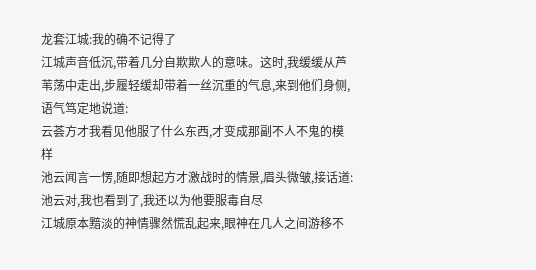龙套江城:我的确不记得了
江城声音低沉,带着几分自欺欺人的意味。这时,我缓缓从芦苇荡中走出,步履轻缓却带着一丝沉重的气息,来到他们身侧,语气笃定地说道:
云荟方才我看见他服了什么东西,才变成那副不人不鬼的模样
池云闻言一愣,随即想起方才激战时的情景,眉头微皱,接话道:
池云对,我也看到了,我还以为他要服毒自尽
江城原本黯淡的神情骤然慌乱起来,眼神在几人之间游移不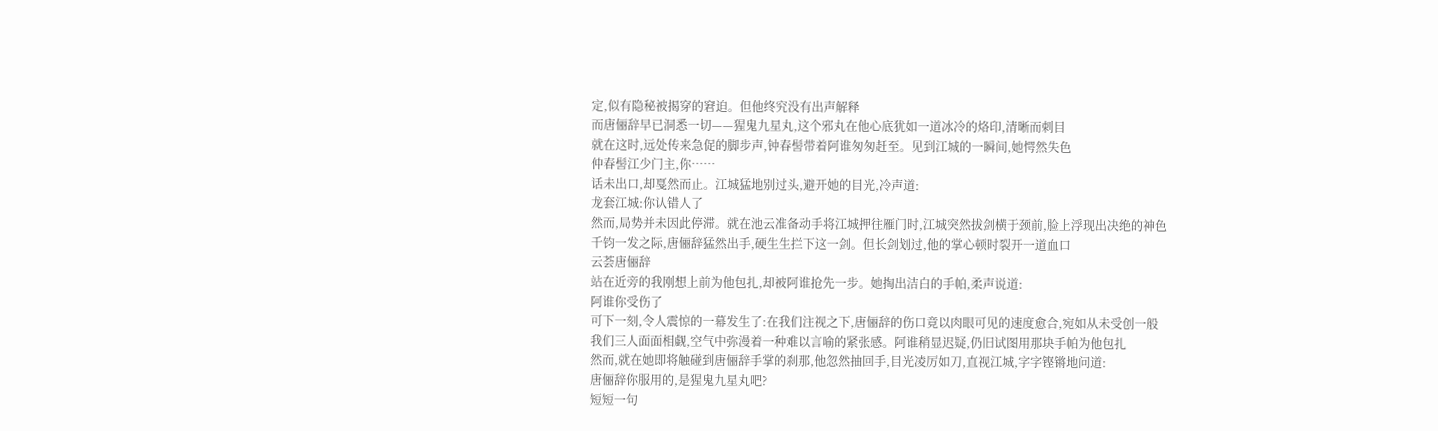定,似有隐秘被揭穿的窘迫。但他终究没有出声解释
而唐俪辞早已洞悉一切——猩鬼九星丸,这个邪丸在他心底犹如一道冰冷的烙印,清晰而刺目
就在这时,远处传来急促的脚步声,钟春髻带着阿谁匆匆赶至。见到江城的一瞬间,她愕然失色
仲春髻江少门主,你……
话未出口,却戛然而止。江城猛地别过头,避开她的目光,冷声道:
龙套江城:你认错人了
然而,局势并未因此停滞。就在池云准备动手将江城押往雁门时,江城突然拔剑横于颈前,脸上浮现出决绝的神色
千钧一发之际,唐俪辞猛然出手,硬生生拦下这一剑。但长剑划过,他的掌心顿时裂开一道血口
云荟唐俪辞
站在近旁的我刚想上前为他包扎,却被阿谁抢先一步。她掏出洁白的手帕,柔声说道:
阿谁你受伤了
可下一刻,令人震惊的一幕发生了:在我们注视之下,唐俪辞的伤口竟以肉眼可见的速度愈合,宛如从未受创一般
我们三人面面相觑,空气中弥漫着一种难以言喻的紧张感。阿谁稍显迟疑,仍旧试图用那块手帕为他包扎
然而,就在她即将触碰到唐俪辞手掌的刹那,他忽然抽回手,目光凌厉如刀,直视江城,字字铿锵地问道:
唐俪辞你服用的,是猩鬼九星丸吧?
短短一句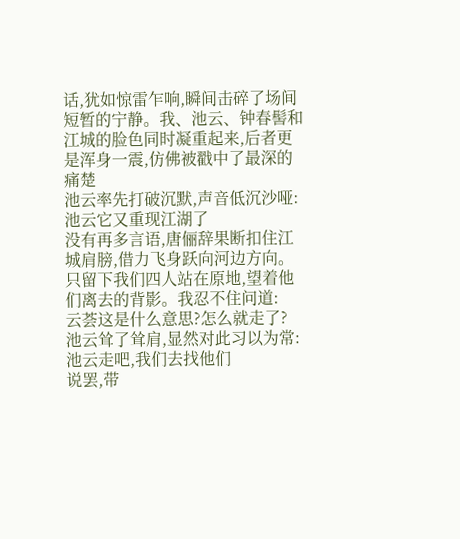话,犹如惊雷乍响,瞬间击碎了场间短暂的宁静。我、池云、钟春髻和江城的脸色同时凝重起来,后者更是浑身一震,仿佛被戳中了最深的痛楚
池云率先打破沉默,声音低沉沙哑:
池云它又重现江湖了
没有再多言语,唐俪辞果断扣住江城肩膀,借力飞身跃向河边方向。只留下我们四人站在原地,望着他们离去的背影。我忍不住问道:
云荟这是什么意思?怎么就走了?
池云耸了耸肩,显然对此习以为常:
池云走吧,我们去找他们
说罢,带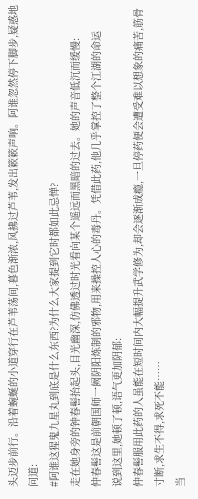头迈步前行。沿着蜿蜒的小道穿行在芦苇荡间,暮色渐浓,风拂过芦苇,发出簌簌声响。阿谁忽然停下脚步,疑惑地问道:
#阿谁这猩鬼九星丸到底是什么东西?为什么大家提到它时都如此忌惮?
走在她身旁的钟春髻抬起头,目光幽深,仿佛透过时光看向某个遥远而黑暗的过去。她的声音低沉而缓慢:
仲春髻这是前朝国师一阙阴阳炼制的邪物,用来操控人心的毒丹。凭借此药,他几乎掌控了整个江湖的命运
说到这里,她顿了顿,语气更加阴郁:
仲春髻服用此药的人虽能在短时间内大幅提升武学修为,却会逐渐成瘾,一旦停药便会遭受难以想象的痛苦,筋骨寸断,求生不得,求死不能……
当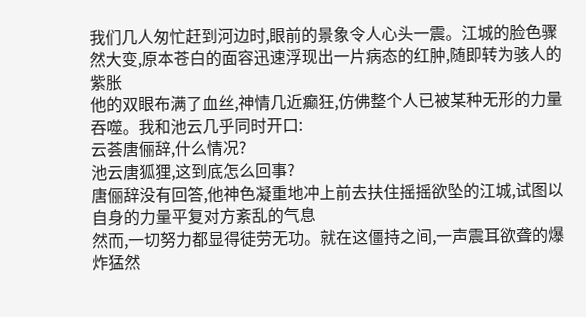我们几人匆忙赶到河边时,眼前的景象令人心头一震。江城的脸色骤然大变,原本苍白的面容迅速浮现出一片病态的红肿,随即转为骇人的紫胀
他的双眼布满了血丝,神情几近癫狂,仿佛整个人已被某种无形的力量吞噬。我和池云几乎同时开口:
云荟唐俪辞,什么情况?
池云唐狐狸,这到底怎么回事?
唐俪辞没有回答,他神色凝重地冲上前去扶住摇摇欲坠的江城,试图以自身的力量平复对方紊乱的气息
然而,一切努力都显得徒劳无功。就在这僵持之间,一声震耳欲聋的爆炸猛然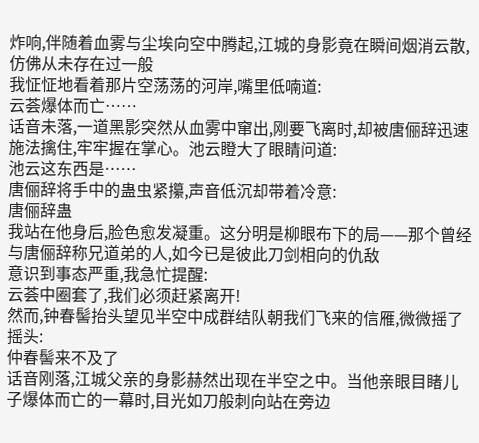炸响,伴随着血雾与尘埃向空中腾起,江城的身影竟在瞬间烟消云散,仿佛从未存在过一般
我怔怔地看着那片空荡荡的河岸,嘴里低喃道:
云荟爆体而亡……
话音未落,一道黑影突然从血雾中窜出,刚要飞离时,却被唐俪辞迅速施法擒住,牢牢握在掌心。池云瞪大了眼睛问道:
池云这东西是……
唐俪辞将手中的蛊虫紧攥,声音低沉却带着冷意:
唐俪辞蛊
我站在他身后,脸色愈发凝重。这分明是柳眼布下的局——那个曾经与唐俪辞称兄道弟的人,如今已是彼此刀剑相向的仇敌
意识到事态严重,我急忙提醒:
云荟中圈套了,我们必须赶紧离开!
然而,钟春髻抬头望见半空中成群结队朝我们飞来的信雁,微微摇了摇头:
仲春髻来不及了
话音刚落,江城父亲的身影赫然出现在半空之中。当他亲眼目睹儿子爆体而亡的一幕时,目光如刀般刺向站在旁边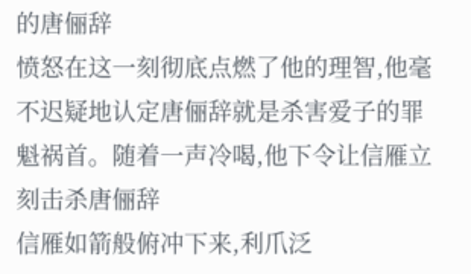的唐俪辞
愤怒在这一刻彻底点燃了他的理智,他毫不迟疑地认定唐俪辞就是杀害爱子的罪魁祸首。随着一声冷喝,他下令让信雁立刻击杀唐俪辞
信雁如箭般俯冲下来,利爪泛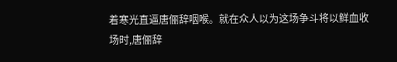着寒光直逼唐俪辞咽喉。就在众人以为这场争斗将以鲜血收场时,唐俪辞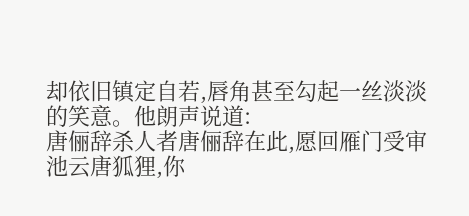却依旧镇定自若,唇角甚至勾起一丝淡淡的笑意。他朗声说道:
唐俪辞杀人者唐俪辞在此,愿回雁门受审
池云唐狐狸,你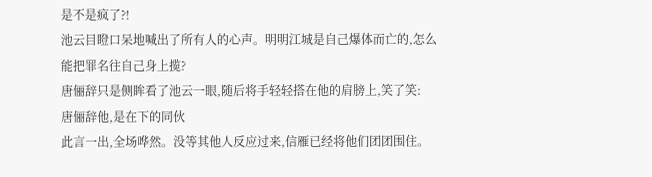是不是疯了?!
池云目瞪口呆地喊出了所有人的心声。明明江城是自己爆体而亡的,怎么能把罪名往自己身上揽?
唐俪辞只是侧眸看了池云一眼,随后将手轻轻搭在他的肩膀上,笑了笑:
唐俪辞他,是在下的同伙
此言一出,全场哗然。没等其他人反应过来,信雁已经将他们团团围住。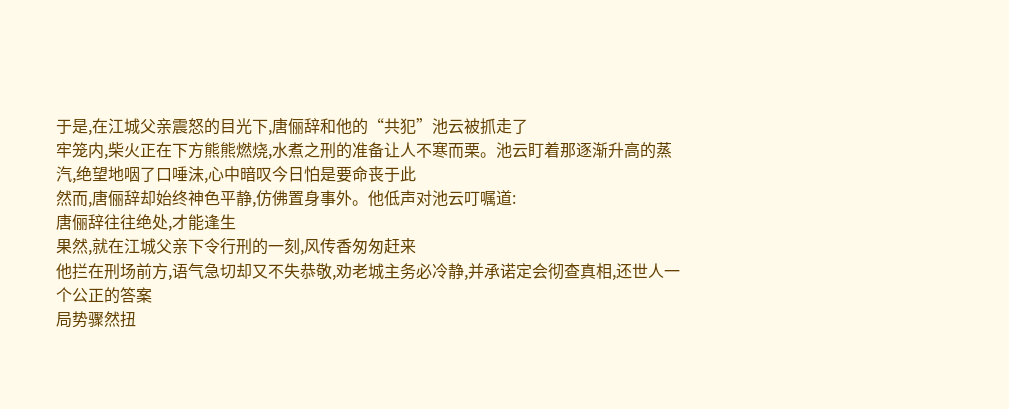于是,在江城父亲震怒的目光下,唐俪辞和他的“共犯”池云被抓走了
牢笼内,柴火正在下方熊熊燃烧,水煮之刑的准备让人不寒而栗。池云盯着那逐渐升高的蒸汽,绝望地咽了口唾沫,心中暗叹今日怕是要命丧于此
然而,唐俪辞却始终神色平静,仿佛置身事外。他低声对池云叮嘱道:
唐俪辞往往绝处,才能逢生
果然,就在江城父亲下令行刑的一刻,风传香匆匆赶来
他拦在刑场前方,语气急切却又不失恭敬,劝老城主务必冷静,并承诺定会彻查真相,还世人一个公正的答案
局势骤然扭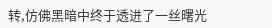转,仿佛黑暗中终于透进了一丝曙光